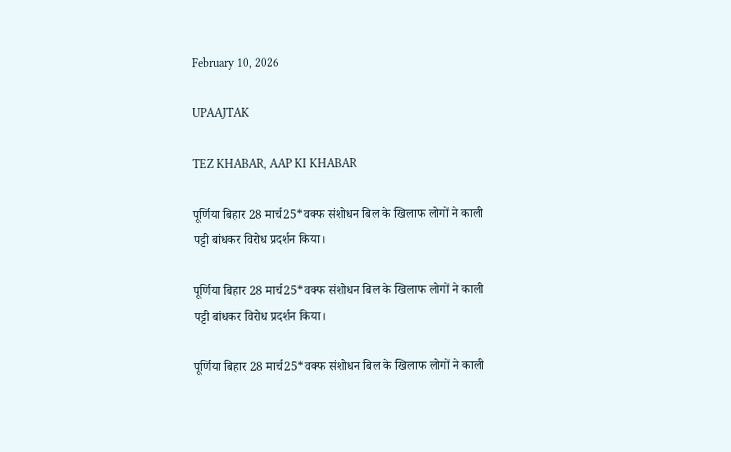February 10, 2026

UPAAJTAK

TEZ KHABAR, AAP KI KHABAR

पूर्णिया बिहार 28 मार्च25*वक्फ संशोधन बिल के खिलाफ लोगों ने काली पट्टी बांधकर विरोध प्रदर्शन किया।

पूर्णिया बिहार 28 मार्च25*वक्फ संशोधन बिल के खिलाफ लोगों ने काली पट्टी बांधकर विरोध प्रदर्शन किया।

पूर्णिया बिहार 28 मार्च25*वक्फ संशोधन बिल के खिलाफ लोगों ने काली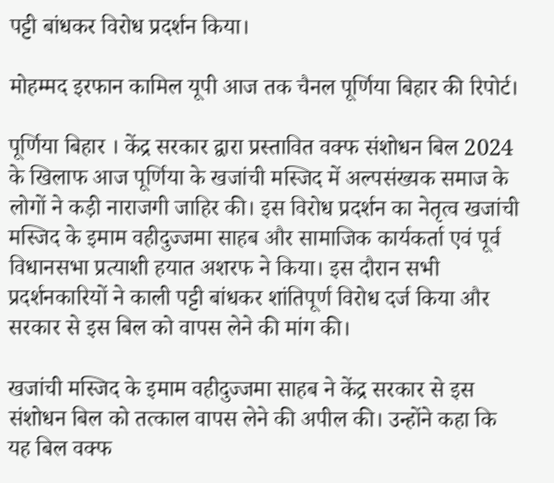पट्टी बांधकर विरोध प्रदर्शन किया।

मोहम्मद इरफान कामिल यूपी आज तक चैनल पूर्णिया बिहार की रिपोर्ट।

पूर्णिया बिहार । केंद्र सरकार द्वारा प्रस्तावित वक्फ संशोधन बिल 2024 के खिलाफ आज पूर्णिया के खजांची मस्जिद में अल्पसंख्यक समाज के लोगों ने कड़ी नाराजगी जाहिर की। इस विरोध प्रदर्शन का नेतृत्व खजांची मस्जिद के इमाम वहीदुज्जमा साहब और सामाजिक कार्यकर्ता एवं पूर्व विधानसभा प्रत्याशी हयात अशरफ ने किया। इस दौरान सभी प्रदर्शनकारियों ने काली पट्टी बांधकर शांतिपूर्ण विरोध दर्ज किया और सरकार से इस बिल को वापस लेने की मांग की।

खजांची मस्जिद के इमाम वहीदुज्जमा साहब ने केंद्र सरकार से इस संशोधन बिल को तत्काल वापस लेने की अपील की। उन्होंने कहा कि यह बिल वक्फ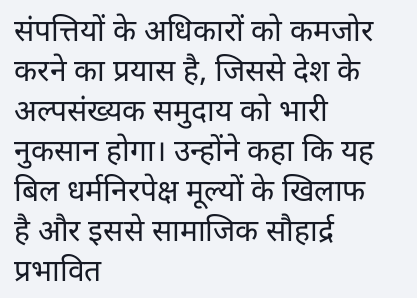संपत्तियों के अधिकारों को कमजोर करने का प्रयास है, जिससे देश के अल्पसंख्यक समुदाय को भारी नुकसान होगा। उन्होंने कहा कि यह बिल धर्मनिरपेक्ष मूल्यों के खिलाफ है और इससे सामाजिक सौहार्द्र प्रभावित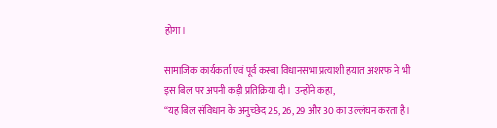होगा।

सामाजिक कार्यकर्ता एवं पूर्व कस्बा विधानसभा प्रत्याशी हयात अशरफ ने भी इस बिल पर अपनी कड़ी प्रतिक्रिया दी। उन्होंने कहा,
“यह बिल संविधान के अनुच्छेद 25, 26, 29 और 30 का उल्लंघन करता है।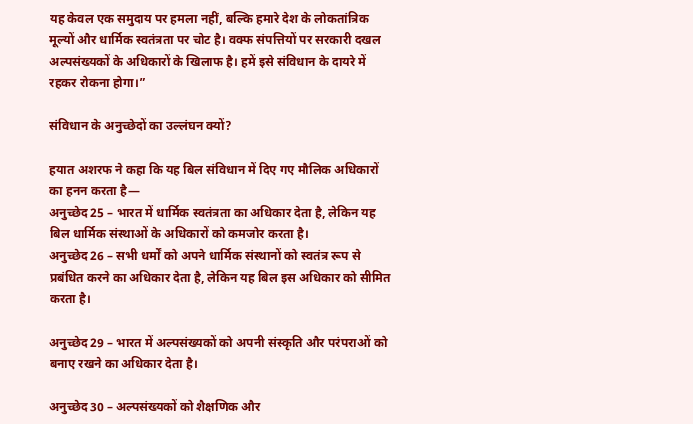यह केवल एक समुदाय पर हमला नहीं, बल्कि हमारे देश के लोकतांत्रिक मूल्यों और धार्मिक स्वतंत्रता पर चोट है। वक्फ संपत्तियों पर सरकारी दखल अल्पसंख्यकों के अधिकारों के खिलाफ है। हमें इसे संविधान के दायरे में रहकर रोकना होगा।”

संविधान के अनुच्छेदों का उल्लंघन क्यों?

हयात अशरफ ने कहा कि यह बिल संविधान में दिए गए मौलिक अधिकारों का हनन करता है—
अनुच्छेद 25 – भारत में धार्मिक स्वतंत्रता का अधिकार देता है, लेकिन यह बिल धार्मिक संस्थाओं के अधिकारों को कमजोर करता है।
अनुच्छेद 26 – सभी धर्मों को अपने धार्मिक संस्थानों को स्वतंत्र रूप से प्रबंधित करने का अधिकार देता है, लेकिन यह बिल इस अधिकार को सीमित करता है।

अनुच्छेद 29 – भारत में अल्पसंख्यकों को अपनी संस्कृति और परंपराओं को बनाए रखने का अधिकार देता है।

अनुच्छेद 30 – अल्पसंख्यकों को शैक्षणिक और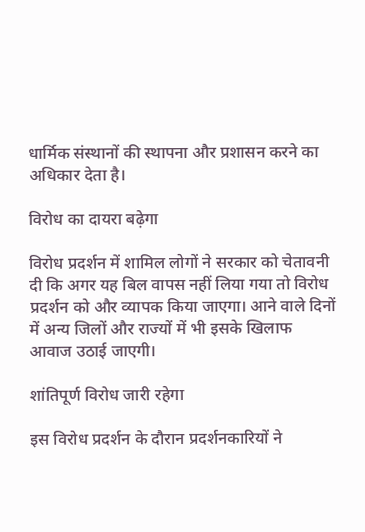धार्मिक संस्थानों की स्थापना और प्रशासन करने का अधिकार देता है।

विरोध का दायरा बढ़ेगा

विरोध प्रदर्शन में शामिल लोगों ने सरकार को चेतावनी दी कि अगर यह बिल वापस नहीं लिया गया तो विरोध प्रदर्शन को और व्यापक किया जाएगा। आने वाले दिनों में अन्य जिलों और राज्यों में भी इसके खिलाफ आवाज उठाई जाएगी।

शांतिपूर्ण विरोध जारी रहेगा

इस विरोध प्रदर्शन के दौरान प्रदर्शनकारियों ने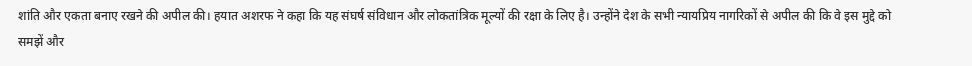शांति और एकता बनाए रखने की अपील की। हयात अशरफ ने कहा कि यह संघर्ष संविधान और लोकतांत्रिक मूल्यों की रक्षा के लिए है। उन्होंने देश के सभी न्यायप्रिय नागरिकों से अपील की कि वे इस मुद्दे को समझें और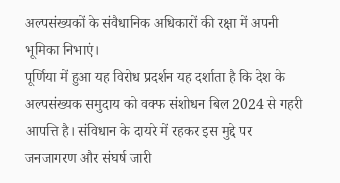अल्पसंख्यकों के संवैधानिक अधिकारों की रक्षा में अपनी भूमिका निभाएं।
पूर्णिया में हुआ यह विरोध प्रदर्शन यह दर्शाता है कि देश के अल्पसंख्यक समुदाय को वक्फ संशोधन बिल 2024 से गहरी आपत्ति है। संविधान के दायरे में रहकर इस मुद्दे पर जनजागरण और संघर्ष जारी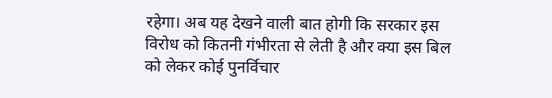रहेगा। अब यह देखने वाली बात होगी कि सरकार इस विरोध को कितनी गंभीरता से लेती है और क्या इस बिल को लेकर कोई पुनर्विचार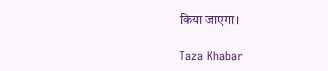किया जाएगा।

Taza Khabar